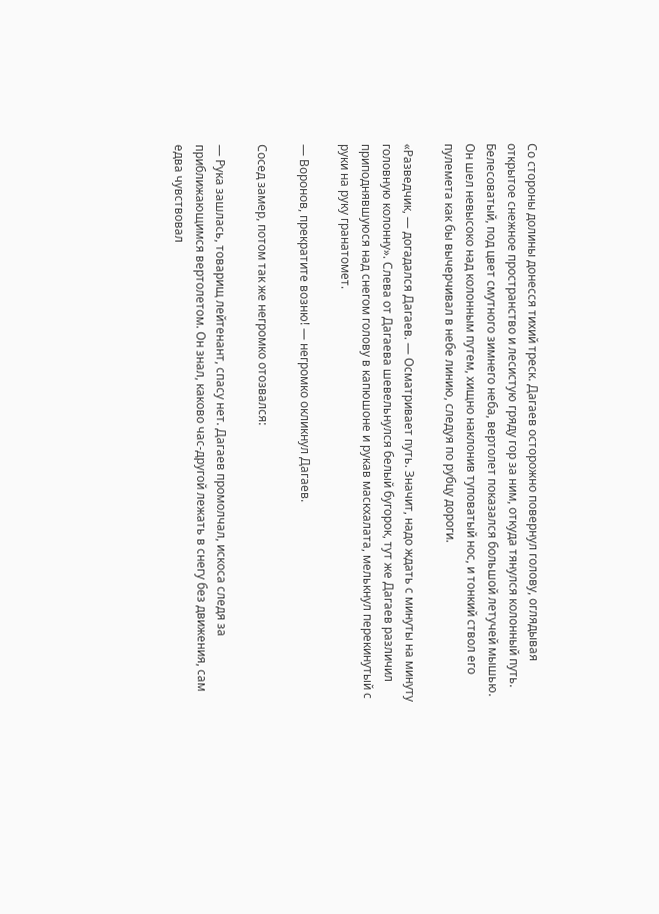Со стороны долины донесся тихий треск. Дагаев осторожно повернул голову, оглядывая открытое снежное пространство и лесистую гряду гор за ним, откуда тянулся колонный путь. Белесоватый, под цвет смутного зимнего неба, вертолет показался большой летучей мышью. Он шел невысоко над колонным путем, хищно наклонив туповатый нос, и тонкий ствол его пулемета как бы вычерчивал в небе линию, следуя по рубцу дороги.

«Разведчик, — догадался Дагаев. — Осматривает путь. Значит, надо ждать с минуты на минуту головную колонну». Слева от Дагаева шевельнулся белый бугорок, тут же Дагаев различил приподнявшуюся над снегом голову в капюшоне и рукав маскхалата, мелькнул перекинутый с руки на руку гранатомет.

— Воронов, прекратите возню! — негромко окликнул Дагаев.

Сосед замер, потом так же негромко отозвался:

— Рука зашлась, товарищ лейтенант, спасу нет. Дагаев промолчал, искоса следя за приближающимся вертолетом. Он знал, каково час-другой лежать в снегу без движения, сам едва чувствовал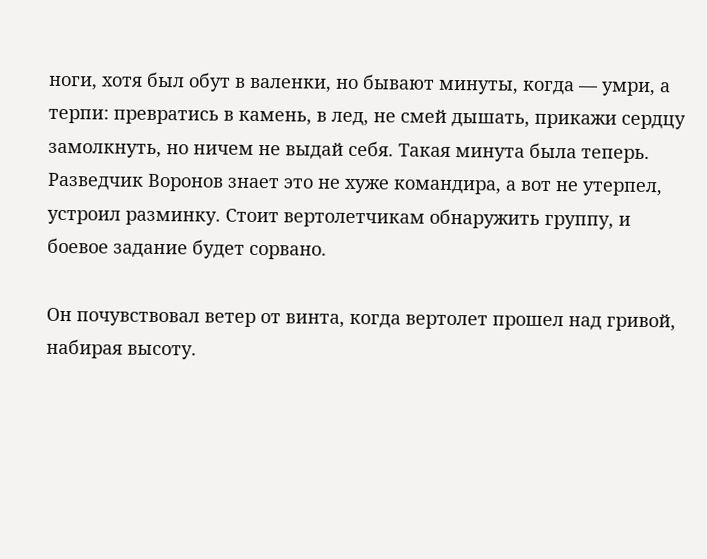ноги, хотя был обут в валенки, но бывают минуты, когда — умри, а терпи: превратись в камень, в лед, не смей дышать, прикажи сердцу замолкнуть, но ничем не выдай себя. Такая минута была теперь. Разведчик Воронов знает это не хуже командира, а вот не утерпел, устроил разминку. Стоит вертолетчикам обнаружить группу, и боевое задание будет сорвано.

Он почувствовал ветер от винта, когда вертолет прошел над гривой, набирая высоту.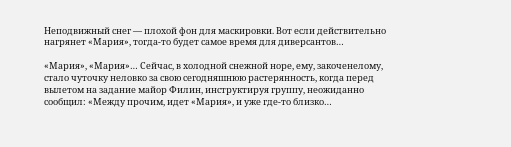Неподвижный снег — плохой фон для маскировки. Вот если действительно нагрянет «Мария», тогда-то будет самое время для диверсантов…

«Мария», «Мария»… Сейчас, в холодной снежной норе, ему, закоченелому, стало чуточку неловко за свою сегодняшнюю растерянность, когда перед вылетом на задание майор Филин, инструктируя группу, неожиданно сообщил: «Между прочим, идет «Мария», и уже где-то близко…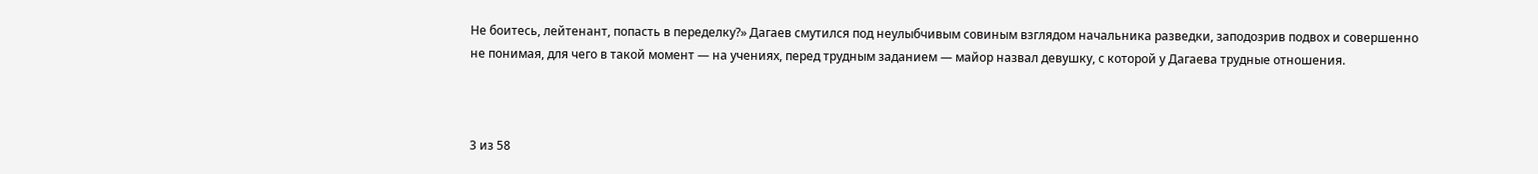Не боитесь, лейтенант, попасть в переделку?» Дагаев смутился под неулыбчивым совиным взглядом начальника разведки, заподозрив подвох и совершенно не понимая, для чего в такой момент — на учениях, перед трудным заданием — майор назвал девушку, с которой у Дагаева трудные отношения.



3 из 58